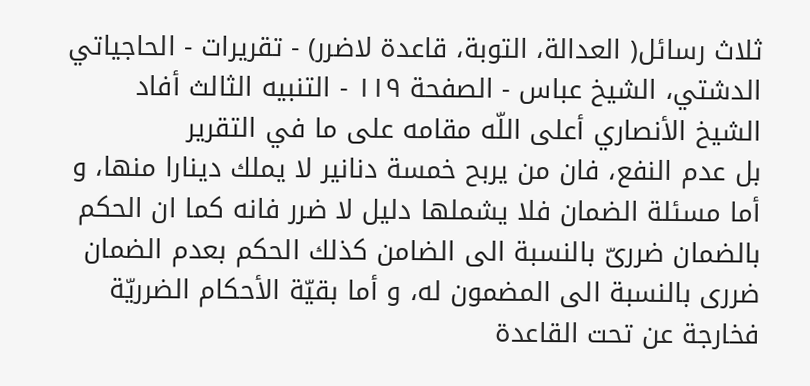ثلاث رسائل( العدالة، التوبة، قاعدة لاضرر) - تقريرات - الحاجياتي الدشتي، الشيخ عباس - الصفحة ١١٩ - التنبيه الثالث أفاد الشيخ الأنصاري أعلى اللّه مقامه على ما في التقرير
بل عدم النفع، فان من يربح خمسة دنانير لا يملك دينارا منها، و أما مسئلة الضمان فلا يشملها دليل لا ضرر فانه كما ان الحكم بالضمان ضررىّ بالنسبة الى الضامن كذلك الحكم بعدم الضمان ضررى بالنسبة الى المضمون له، و أما بقيّة الأحكام الضرريّة فخارجة عن تحت القاعدة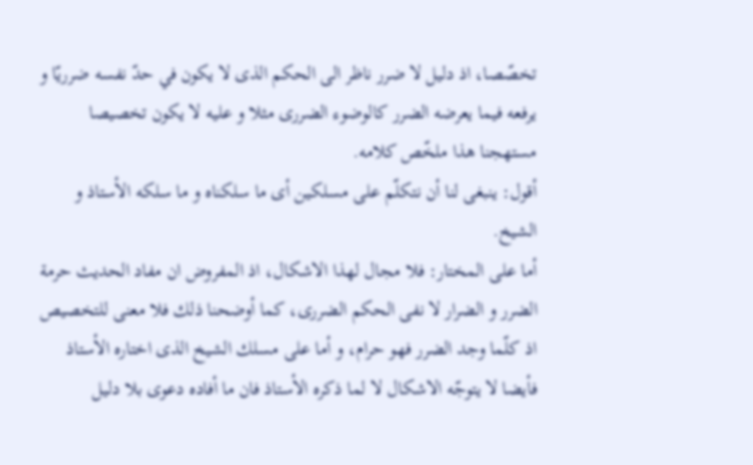تخصّصا، اذ دليل لا ضرر ناظر الى الحكم الذى لا يكون في حدّ نفسه ضرريّا و يرفعه فيما يعرضه الضرر كالوضوء الضررى مثلا و عليه لا يكون تخصيصا مستهجنا هذا ملخّص كلامه.
أقول: ينبغى لنا أن نتكلّم على مسلكين أى ما سلكناه و ما سلكه الأستاذ و الشيخ.
أما على المختار: فلا مجال لهذا الاشكال، اذ المفروض ان مفاد الحديث حرمة الضرر و الضرار لا نفى الحكم الضررى، كما أوضحنا ذلك فلا معنى للتخصيص اذ كلّما وجد الضرر فهو حرام، و أما على مسلك الشيخ الذى اختاره الأستاذ فأيضا لا يتوجّه الاشكال لا لما ذكره الأستاذ فان ما أفاده دعوى بلا دليل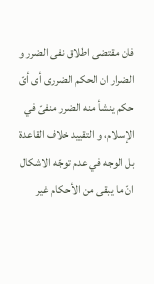فان مقتضى اطلاق نفى الضرر و الضرار ان الحكم الضررى أى أىّ حكم ينشأ منه الضرر منفىّ في الإسلام، و التقييد خلاف القاعدة بل الوجه في عدم توجّه الاشكال انّ ما يبقى من الأحكام غير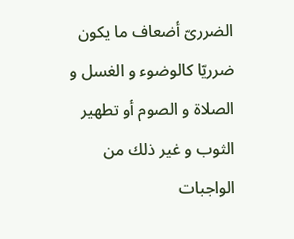الضررىّ أضعاف ما يكون ضرريّا كالوضوء و الغسل و الصلاة و الصوم أو تطهير الثوب و غير ذلك من الواجبات